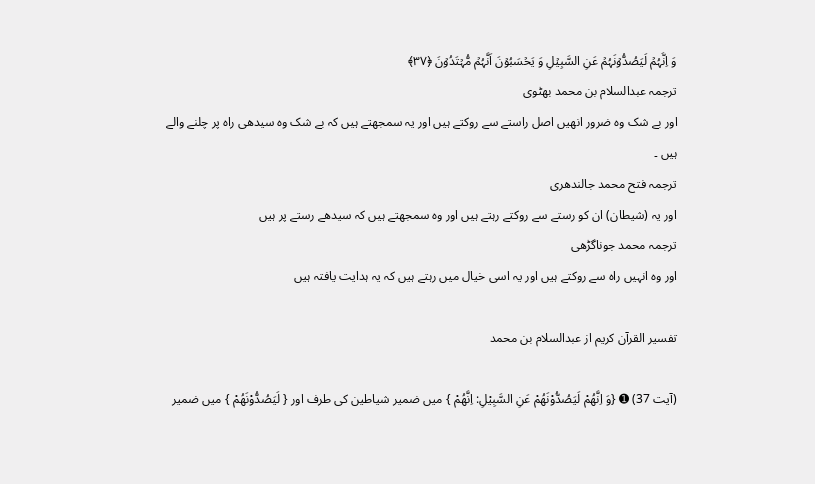وَ اِنَّہُمۡ لَیَصُدُّوۡنَہُمۡ عَنِ السَّبِیۡلِ وَ یَحۡسَبُوۡنَ اَنَّہُمۡ مُّہۡتَدُوۡنَ ﴿۳۷﴾
ترجمہ عبدالسلام بن محمد بھٹوی
اور بے شک وہ ضرور انھیں اصل راستے سے روکتے ہیں اور یہ سمجھتے ہیں کہ بے شک وہ سیدھی راہ پر چلنے والے ہیں ۔
ترجمہ فتح محمد جالندھری
اور یہ (شیطان) ان کو رستے سے روکتے رہتے ہیں اور وہ سمجھتے ہیں کہ سیدھے رستے پر ہیں
ترجمہ محمد جوناگڑھی
اور وه انہیں راه سے روکتے ہیں اور یہ اسی خیال میں رہتے ہیں کہ یہ ہدایت یافتہ ہیں

تفسیر القرآن کریم از عبدالسلام بن محمد

(آیت 37) ➊ {وَ اِنَّهُمْ لَيَصُدُّوْنَهُمْ عَنِ السَّبِيْلِ: اِنَّهُمْ } میں ضمیر شیاطین کی طرف اور { لَيَصُدُّوْنَهُمْ } میں ضمیر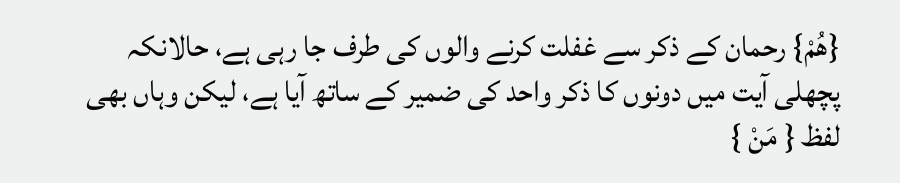{هُمْ} رحمان کے ذکر سے غفلت کرنے والوں کی طرف جا رہی ہے، حالانکہ پچھلی آیت میں دونوں کا ذکر واحد کی ضمیر کے ساتھ آیا ہے، لیکن وہاں بھی لفظ { مَنْ }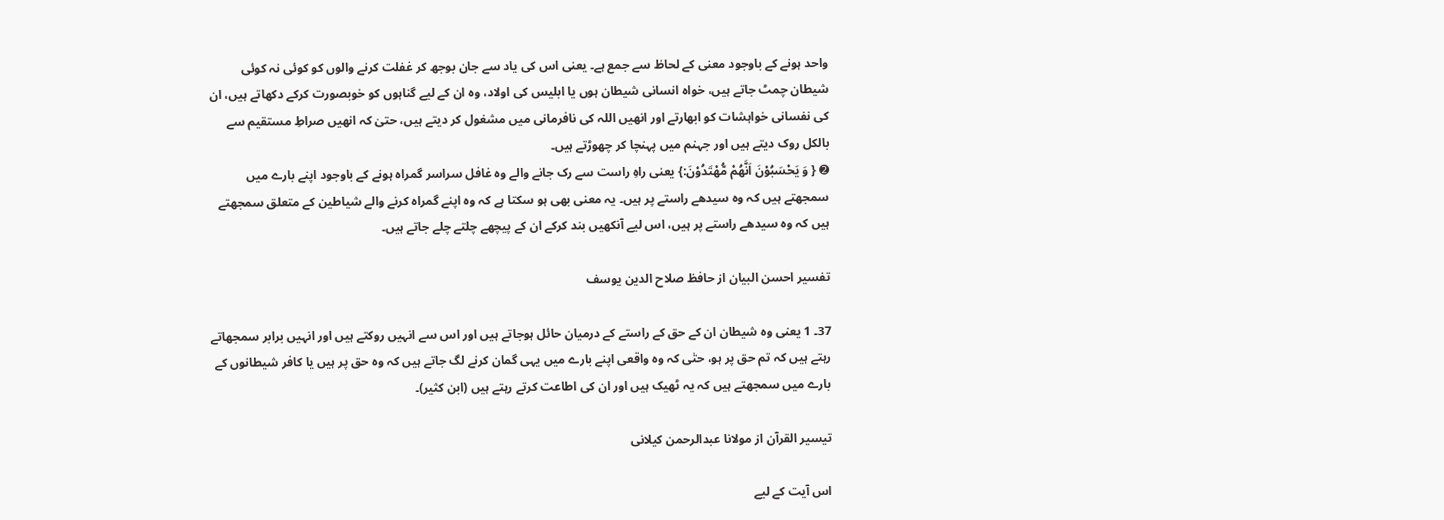واحد ہونے کے باوجود معنی کے لحاظ سے جمع ہے۔ یعنی اس کی یاد سے جان بوجھ کر غفلت کرنے والوں کو کوئی نہ کوئی شیطان چمٹ جاتے ہیں، خواہ انسانی شیطان ہوں یا ابلیس کی اولاد، وہ ان کے لیے گناہوں کو خوبصورت کرکے دکھاتے ہیں، ان کی نفسانی خواہشات کو ابھارتے اور انھیں اللہ کی نافرمانی میں مشغول کر دیتے ہیں، حتیٰ کہ انھیں صراطِ مستقیم سے بالکل روک دیتے ہیں اور جہنم میں پہنچا کر چھوڑتے ہیں۔
➋ { وَ يَحْسَبُوْنَ اَنَّهُمْ مُّهْتَدُوْنَ:} یعنی راہِ راست سے رک جانے والے وہ غافل سراسر گمراہ ہونے کے باوجود اپنے بارے میں سمجھتے ہیں کہ وہ سیدھے راستے پر ہیں۔ یہ معنی بھی ہو سکتا ہے کہ وہ اپنے گمراہ کرنے والے شیاطین کے متعلق سمجھتے ہیں کہ وہ سیدھے راستے پر ہیں، اس لیے آنکھیں بند کرکے ان کے پیچھے چلتے چلے جاتے ہیں۔

تفسیر احسن البیان از حافظ صلاح الدین یوسف

37۔ 1 یعنی وہ شیطان ان کے حق کے راستے کے درمیان حائل ہوجاتے ہیں اور اس سے انہیں روکتے ہیں اور انہیں برابر سمجھاتے رہتے ہیں کہ تم حق پر ہو، حتٰی کہ وہ واقعی اپنے بارے میں یہی گمان کرنے لگ جاتے ہیں کہ وہ حق پر ہیں یا کافر شیطانوں کے بارے میں سمجھتے ہیں کہ یہ ٹھیک ہیں اور ان کی اطاعت کرتے رہتے ہیں (ابن کثیر)۔

تيسير القرآن از مولانا عبدالرحمن کیلانی

اس آیت کے لیے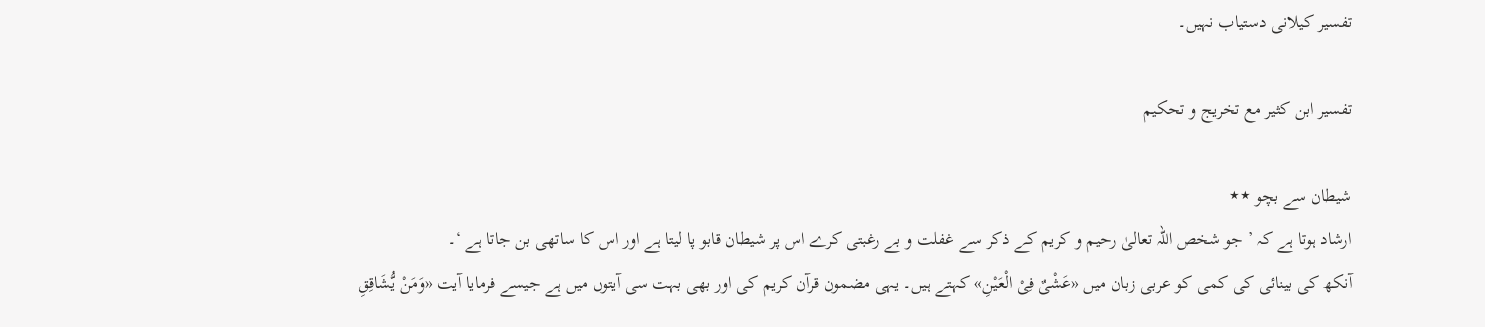تفسیر کیلانی دستیاب نہیں۔

تفسیر ابن کثیر مع تخریج و تحکیم

شیطان سے بچو ٭٭
ارشاد ہوتا ہے کہ ’ جو شخص اللہ تعالیٰ رحیم و کریم کے ذکر سے غفلت و بے رغبتی کرے اس پر شیطان قابو پا لیتا ہے اور اس کا ساتھی بن جاتا ہے ‘۔
آنکھ کی بینائی کی کمی کو عربی زبان میں «عَشْیٌ فِیْ الْعَیْنِ» کہتے ہیں۔ یہی مضمون قرآن کریم کی اور بھی بہت سی آیتوں میں ہے جیسے فرمایا آیت «وَمَنْ يُّشَاقِقِ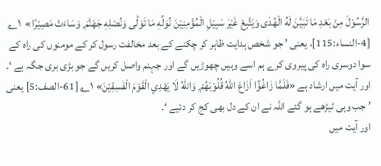الرَّسُوْلَ مِنْ بَعْدِ مَا تَبَيَّنَ لَهُ الْهُدٰى وَيَتَّبِعْ غَيْرَ سَبِيْلِ الْمُؤْمِنِيْنَ نُوَلِّهٖ مَا تَوَلّٰى وَنُصْلِهٖ جَهَنَّمَ ۭ وَسَاءَتْ مَصِيْرًا»  ۱؎ [4-النساء:115]، یعنی ’ جو شخص ہدایت ظاہر کر چکنے کے بعد مخالفت رسول کر کے مومنوں کی راہ کے سوا دوسری راہ کی پیروی کرے ہم اسے وہیں چھوڑیں گے اور جہنم واصل کریں گے جو بڑی بری جگہ ہے ‘۔
اور آیت میں ارشاد ہے «فَلَمَّا زَاغُوْٓا اَزَاغ اللّٰهُ قُلُوْبَهُمْ ۭ وَاللّٰهُ لَا يَهْدِي الْقَوْمَ الْفٰسِقِيْنَ» ۱؎ [61-الصف:5] یعنی ’ جب وہی ٹیڑھے ہو گئے اللہ نے ان کے دل بھی کج کر دئیے ‘۔
اور آیت میں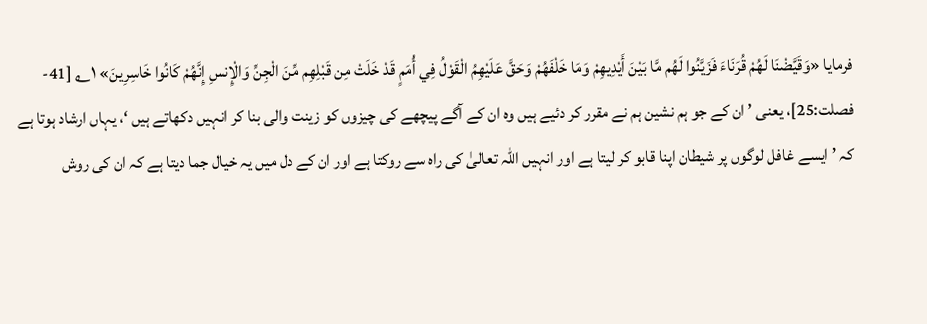فرمایا «وَقَيَّضْنَا لَهُمْ قُرَنَاءَ فَزَيَّنُوا لَهُم مَّا بَيْنَ أَيْدِيهِمْ وَمَا خَلْفَهُمْ وَحَقَّ عَلَيْهِمُ الْقَوْلُ فِي أُمَمٍ قَدْ خَلَتْ مِن قَبْلِهِم مِّنَ الْجِنِّ وَالْإِنسِ إِنَّهُمْ كَانُوا خَاسِرِينَ» ۱؎ [41-فصلت:25]، یعنی ’ ان کے جو ہم نشین ہم نے مقرر کر دئیے ہیں وہ ان کے آگے پیچھے کی چیزوں کو زینت والی بنا کر انہیں دکھاتے ہیں ‘، یہاں ارشاد ہوتا ہے کہ ’ ایسے غافل لوگوں پر شیطان اپنا قابو کر لیتا ہے اور انہیں اللہ تعالیٰ کی راہ سے روکتا ہے اور ان کے دل میں یہ خیال جما دیتا ہے کہ ان کی روش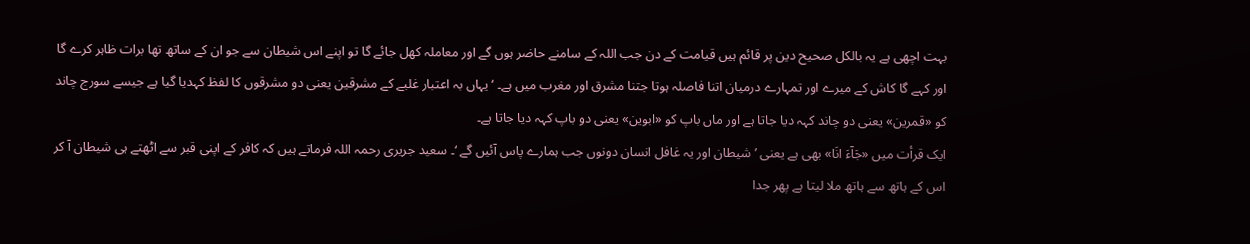بہت اچھی ہے یہ بالکل صحیح دین پر قائم ہیں قیامت کے دن جب اللہ کے سامنے حاضر ہوں گے اور معاملہ کھل جائے گا تو اپنے اس شیطان سے جو ان کے ساتھ تھا برات ظاہر کرے گا اور کہے گا کاش کے میرے اور تمہارے درمیان اتنا فاصلہ ہوتا جتنا مشرق اور مغرب میں ہے۔ ‘ یہاں بہ اعتبار غلبے کے مشرقین یعنی دو مشرقوں کا لفظ کہدیا گیا ہے جیسے سورج چاند کو «قمرین» یعنی دو چاند کہہ دیا جاتا ہے اور ماں باپ کو «ابوین» یعنی دو باپ کہہ دیا جاتا ہے۔
ایک قرأت میں «جَاۤءَ انَا» بھی ہے یعنی ’ شیطان اور یہ غافل انسان دونوں جب ہمارے پاس آئیں گے ‘۔ سعید جریری رحمہ اللہ فرماتے ہیں کہ کافر کے اپنی قبر سے اٹھتے ہی شیطان آ کر اس کے ہاتھ سے ہاتھ ملا لیتا ہے پھر جدا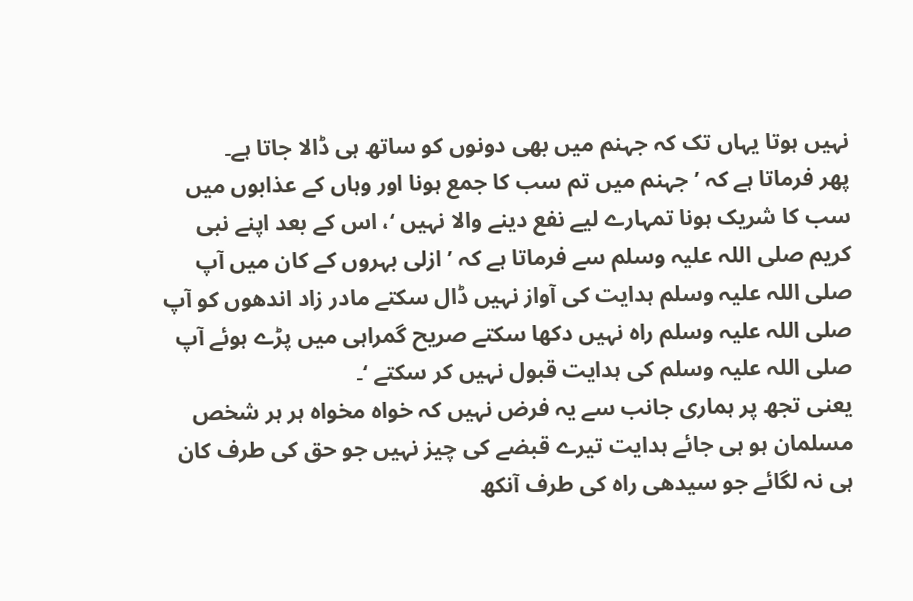نہیں ہوتا یہاں تک کہ جہنم میں بھی دونوں کو ساتھ ہی ڈالا جاتا ہے۔
پھر فرماتا ہے کہ ’ جہنم میں تم سب کا جمع ہونا اور وہاں کے عذابوں میں سب کا شریک ہونا تمہارے لیے نفع دینے والا نہیں ‘، اس کے بعد اپنے نبی کریم صلی اللہ علیہ وسلم سے فرماتا ہے کہ ’ ازلی بہروں کے کان میں آپ صلی اللہ علیہ وسلم ہدایت کی آواز نہیں ڈال سکتے مادر زاد اندھوں کو آپ صلی اللہ علیہ وسلم راہ نہیں دکھا سکتے صریح گمراہی میں پڑے ہوئے آپ صلی اللہ علیہ وسلم کی ہدایت قبول نہیں کر سکتے ‘۔
یعنی تجھ پر ہماری جانب سے یہ فرض نہیں کہ خواہ مخواہ ہر ہر شخص مسلمان ہو ہی جائے ہدایت تیرے قبضے کی چیز نہیں جو حق کی طرف کان ہی نہ لگائے جو سیدھی راہ کی طرف آنکھ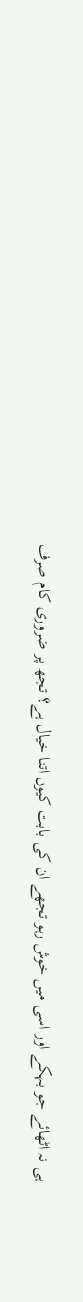ہی نہ اٹھائے جو بہکے اور اسی میں خوش رہو تجھے ان کی بابت کیوں اتنا خیال ہے؟ تجھ پر ضروری کام صرف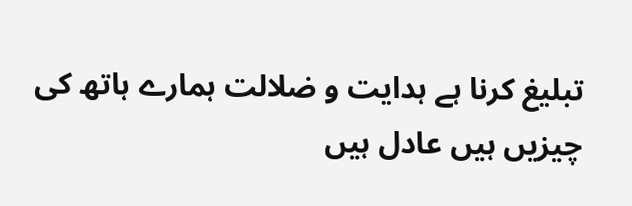تبلیغ کرنا ہے ہدایت و ضلالت ہمارے ہاتھ کی چیزیں ہیں عادل ہیں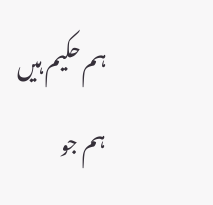ہم حکیم ہیں ہم جو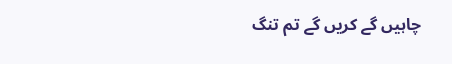چاہیں گے کریں گے تم تنگ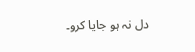دل نہ ہو جایا کرو۔